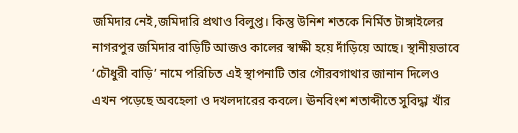জমিদার নেই,জমিদারি প্রথাও বিলুপ্ত। কিন্তু উনিশ শতকে নির্মিত টাঙ্গাইলের নাগরপুর জমিদার বাড়িটি আজও কালের স্বাক্ষী হয়ে দাঁড়িয়ে আছে। স্থানীয়ভাবে ‘চৌধুরী বাড়ি’ নামে পরিচিত এই স্থাপনাটি তার গৌরবগাথার জানান দিলেও এখন পড়েছে অবহেলা ও দখলদারের কবলে। ঊনবিংশ শতাব্দীতে সুবিদ্ধা খাঁর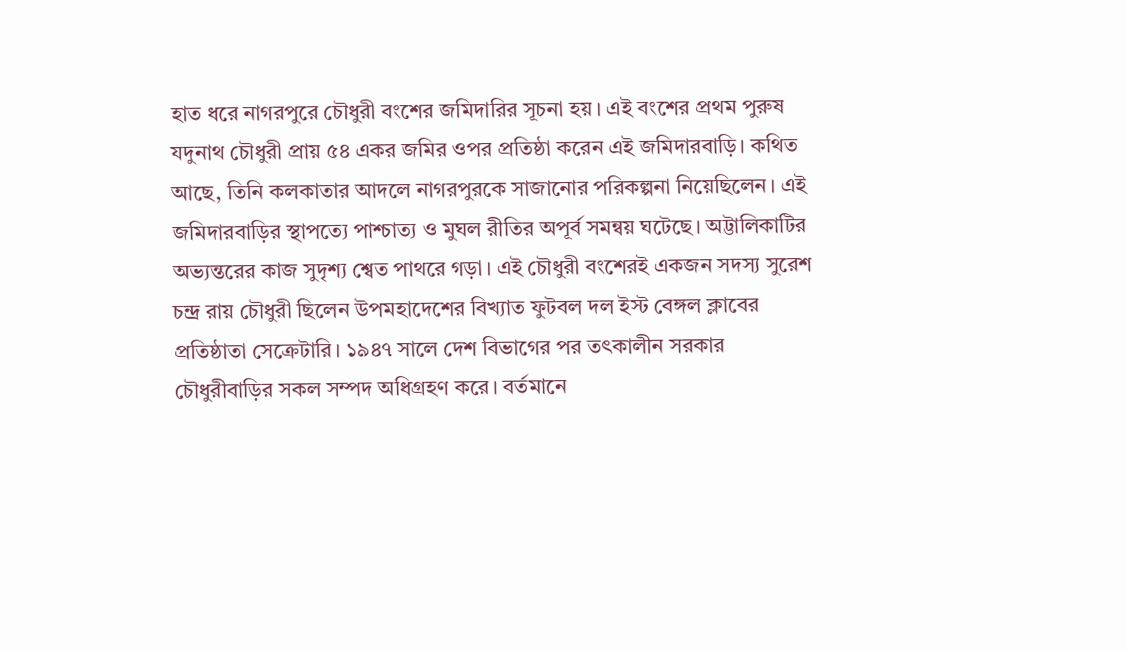হাত ধরে নাগরপুরে চৌধুরী বংশের জমিদারির সূচনা হয়। এই বংশের প্রথম পুরুষ যদুনাথ চৌধুরী প্রায় ৫৪ একর জমির ওপর প্রতিষ্ঠা করেন এই জমিদারবাড়ি। কথিত আছে, তিনি কলকাতার আদলে নাগরপুরকে সাজানোর পরিকল্পনা নিয়েছিলেন। এই জমিদারবাড়ির স্থাপত্যে পাশ্চাত্য ও মুঘল রীতির অপূর্ব সমন্বয় ঘটেছে। অট্টালিকাটির অভ্যন্তরের কাজ সুদৃশ্য শ্বেত পাথরে গড়া। এই চৌধুরী বংশেরই একজন সদস্য সুরেশ চন্দ্র রায় চৌধুরী ছিলেন উপমহাদেশের বিখ্যাত ফুটবল দল ইস্ট বেঙ্গল ক্লাবের প্রতিষ্ঠাতা সেক্রেটারি। ১৯৪৭ সালে দেশ বিভাগের পর তৎকালীন সরকার চৌধুরীবাড়ির সকল সম্পদ অধিগ্রহণ করে। বর্তমানে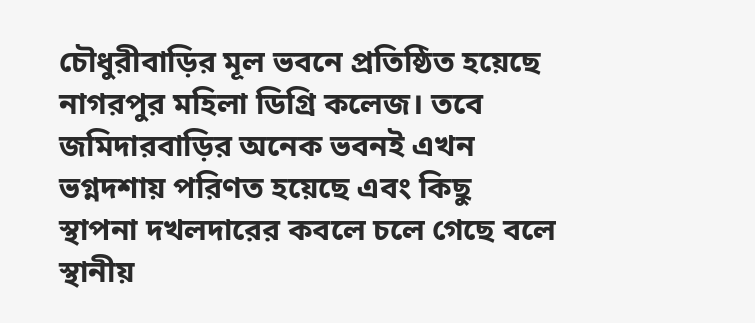চৌধুরীবাড়ির মূল ভবনে প্রতিষ্ঠিত হয়েছে নাগরপুর মহিলা ডিগ্রি কলেজ। তবে জমিদারবাড়ির অনেক ভবনই এখন ভগ্নদশায় পরিণত হয়েছে এবং কিছু স্থাপনা দখলদারের কবলে চলে গেছে বলে স্থানীয়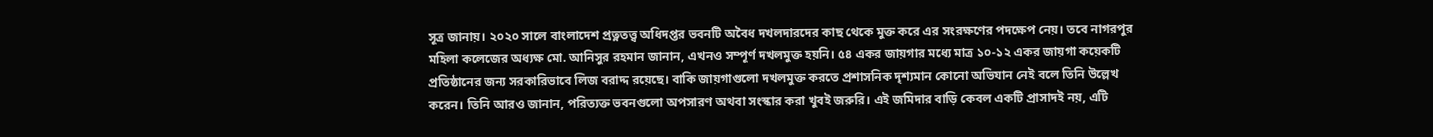সূত্র জানায়। ২০২০ সালে বাংলাদেশ প্রত্নতত্ত্ব অধিদপ্তর ভবনটি অবৈধ দখলদারদের কাছ থেকে মুক্ত করে এর সংরক্ষণের পদক্ষেপ নেয়। তবে নাগরপুর মহিলা কলেজের অধ্যক্ষ মো. আনিসুর রহমান জানান, এখনও সম্পূর্ণ দখলমুক্ত হয়নি। ৫৪ একর জায়গার মধ্যে মাত্র ১০-১২ একর জায়গা কয়েকটি প্রতিষ্ঠানের জন্য সরকারিভাবে লিজ বরাদ্দ রয়েছে। বাকি জায়গাগুলো দখলমুক্ত করতে প্রশাসনিক দৃশ্যমান কোনো অভিযান নেই বলে তিনি উল্লেখ করেন। তিনি আরও জানান, পরিত্যক্ত ভবনগুলো অপসারণ অথবা সংস্কার করা খুবই জরুরি। এই জমিদার বাড়ি কেবল একটি প্রাসাদই নয়, এটি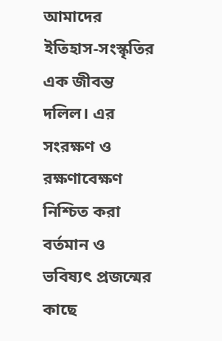আমাদের ইতিহাস-সংস্কৃতির এক জীবন্ত দলিল। এর সংরক্ষণ ও রক্ষণাবেক্ষণ নিশ্চিত করা বর্তমান ও ভবিষ্যৎ প্রজন্মের কাছে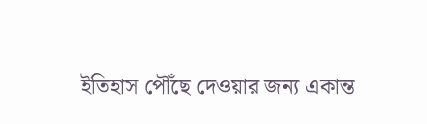ইতিহাস পৌঁছে দেওয়ার জন্য একান্ত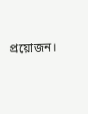প্রয়োজন।